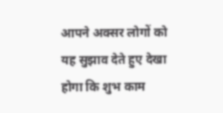आपने अक्सर लोगों को यह सुझाव देते हुए देखा होगा कि शुभ काम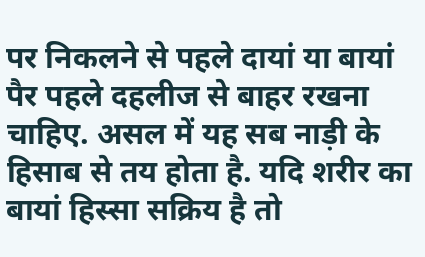पर निकलने से पहले दायां या बायां पैर पहले दहलीज से बाहर रखना चाहिए. असल में यह सब नाड़ी के हिसाब से तय होता है. यदि शरीर का बायां हिस्सा सक्रिय है तो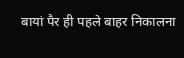बायां पैर ही पहले बाहर निकालना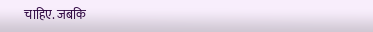चाहिए. जबकि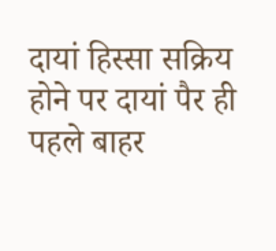दायां हिस्सा सक्रिय होने पर दायां पैर ही पहले बाहर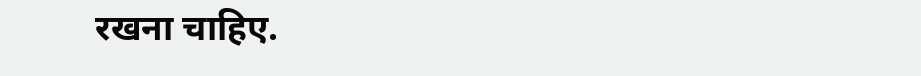रखना चाहिए.